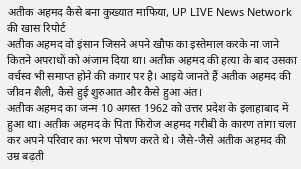अतीक अहमद कैसे बना कुख्यात माफिया, UP LIVE News Network की खास रिपोर्ट
अतीक अहमद वो इंसान जिसने अपने खौफ का इस्तेमाल करके ना जाने कितने अपराधों को अंजाम दिया था। अतीक अहमद की हत्या के बाद उसका वर्चस्व भी समाप्त होने की कगार पर है। आइये जानते हैं अतीक अहमद की जीवन शैली, कैसे हुई शुरुआत और कैसे हुआ अंत।
अतीक अहमद का जन्म 10 अगस्त 1962 को उत्तर प्रदेश के इलाहाबाद में हुआ था। अतीक अहमद के पिता फिरोज अहमद गरीबी के कारण तांगा चला कर अपने परिवार का भरण पोषण करते थे। जैसे-जैसे अतीक अहमद की उम्र बढ़ती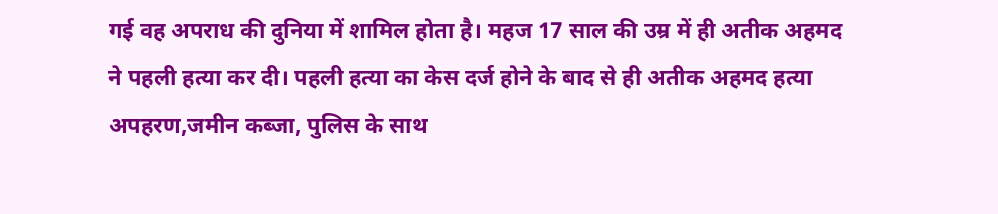गई वह अपराध की दुनिया में शामिल होता है। महज 17 साल की उम्र में ही अतीक अहमद ने पहली हत्या कर दी। पहली हत्या का केस दर्ज होने के बाद से ही अतीक अहमद हत्या अपहरण,जमीन कब्जा, पुलिस के साथ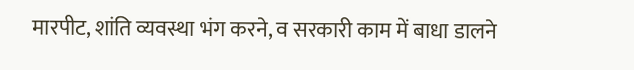मारपीट, शांति व्यवस्था भंग करने, व सरकारी काम में बाधा डालने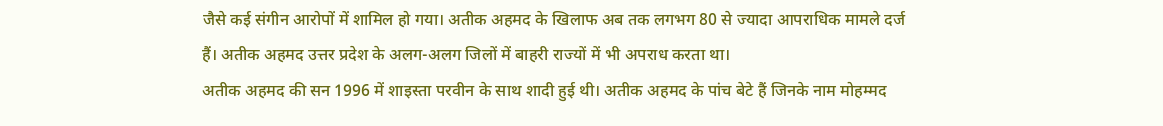जैसे कई संगीन आरोपों में शामिल हो गया। अतीक अहमद के खिलाफ अब तक लगभग 80 से ज्यादा आपराधिक मामले दर्ज हैं। अतीक अहमद उत्तर प्रदेश के अलग-अलग जिलों में बाहरी राज्यों में भी अपराध करता था।
अतीक अहमद की सन 1996 में शाइस्ता परवीन के साथ शादी हुई थी। अतीक अहमद के पांच बेटे हैं जिनके नाम मोहम्मद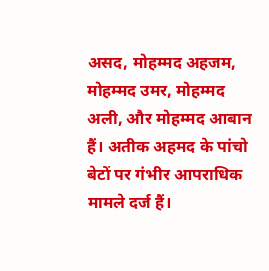असद, मोहम्मद अहजम, मोहम्मद उमर, मोहम्मद अली, और मोहम्मद आबान हैं। अतीक अहमद के पांचो बेटों पर गंभीर आपराधिक मामले दर्ज हैं।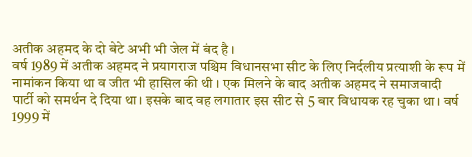अतीक अहमद के दो बेटे अभी भी जेल में बंद है ।
वर्ष 1989 में अतीक अहमद ने प्रयागराज पश्चिम विधानसभा सीट के लिए निर्दलीय प्रत्याशी के रूप में नामांकन किया था व जीत भी हासिल की थी । एक मिलने के बाद अतीक अहमद ने समाजवादी पार्टी को समर्थन दे दिया था। इसके बाद वह लगातार इस सीट से 5 बार विधायक रह चुका था। वर्ष 1999 में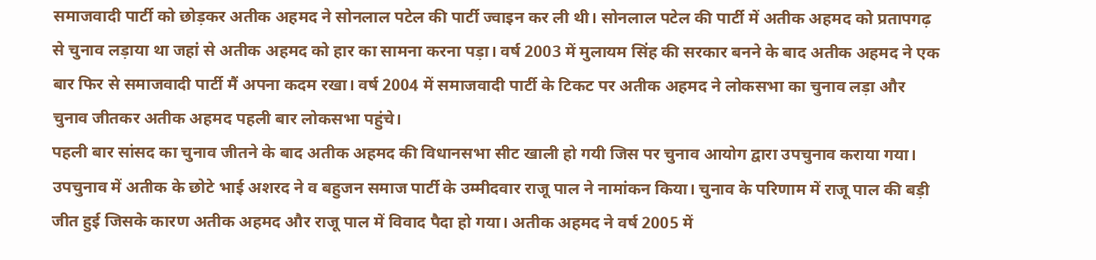समाजवादी पार्टी को छोड़कर अतीक अहमद ने सोनलाल पटेल की पार्टी ज्वाइन कर ली थी। सोनलाल पटेल की पार्टी में अतीक अहमद को प्रतापगढ़ से चुनाव लड़ाया था जहां से अतीक अहमद को हार का सामना करना पड़ा। वर्ष 2003 में मुलायम सिंह की सरकार बनने के बाद अतीक अहमद ने एक बार फिर से समाजवादी पार्टी मैं अपना कदम रखा। वर्ष 2004 में समाजवादी पार्टी के टिकट पर अतीक अहमद ने लोकसभा का चुनाव लड़ा और चुनाव जीतकर अतीक अहमद पहली बार लोकसभा पहुंचे।
पहली बार सांसद का चुनाव जीतने के बाद अतीक अहमद की विधानसभा सीट खाली हो गयी जिस पर चुनाव आयोग द्वारा उपचुनाव कराया गया। उपचुनाव में अतीक के छोटे भाई अशरद ने व बहुजन समाज पार्टी के उम्मीदवार राजू पाल ने नामांकन किया। चुनाव के परिणाम में राजू पाल की बड़ी जीत हुई जिसके कारण अतीक अहमद और राजू पाल में विवाद पैदा हो गया। अतीक अहमद ने वर्ष 2005 में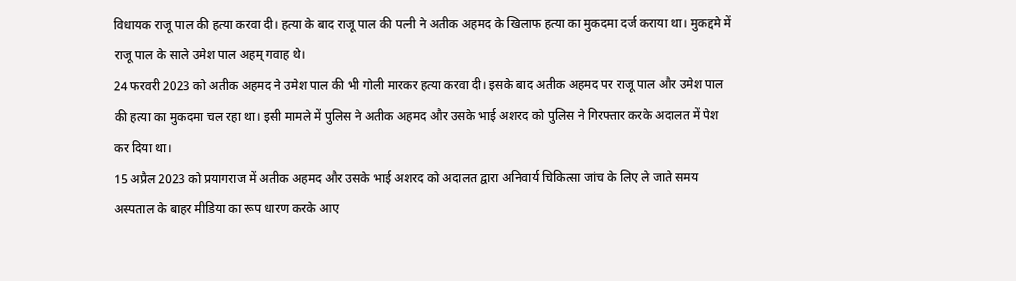विधायक राजू पाल की हत्या करवा दी। हत्या के बाद राजू पाल की पत्नी ने अतीक अहमद के खिलाफ हत्या का मुकदमा दर्ज कराया था। मुकद्दमे में राजू पाल के साले उमेश पाल अहम् गवाह थे।
24 फरवरी 2023 को अतीक अहमद ने उमेश पाल की भी गोली मारकर हत्या करवा दी। इसके बाद अतीक अहमद पर राजू पाल और उमेश पाल की हत्या का मुकदमा चल रहा था। इसी मामले में पुलिस ने अतीक अहमद और उसके भाई अशरद को पुलिस ने गिरफ्तार करके अदालत में पेश कर दिया था।
15 अप्रैल 2023 को प्रयागराज में अतीक अहमद और उसके भाई अशरद को अदालत द्वारा अनिवार्य चिकित्सा जांच के लिए ले जाते समय अस्पताल के बाहर मीडिया का रूप धारण करके आए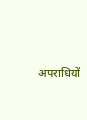अपराधियों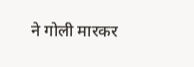ने गोली मारकर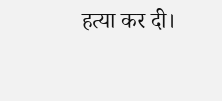हत्या कर दी।